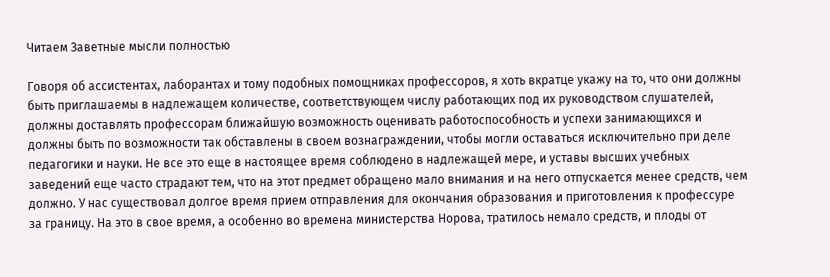Читаем Заветные мысли полностью

Говоря об ассистентах, лаборантах и тому подобных помощниках профессоров, я хоть вкратце укажу на то, что они должны быть приглашаемы в надлежащем количестве, соответствующем числу работающих под их руководством слушателей, должны доставлять профессорам ближайшую возможность оценивать работоспособность и успехи занимающихся и должны быть по возможности так обставлены в своем вознаграждении, чтобы могли оставаться исключительно при деле педагогики и науки. Не все это еще в настоящее время соблюдено в надлежащей мере, и уставы высших учебных заведений еще часто страдают тем, что на этот предмет обращено мало внимания и на него отпускается менее средств, чем должно. У нас существовал долгое время прием отправления для окончания образования и приготовления к профессуре за границу. На это в свое время, а особенно во времена министерства Норова, тратилось немало средств, и плоды от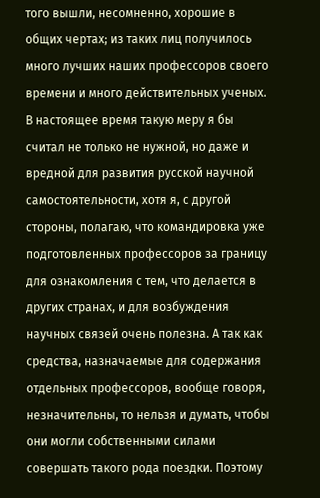того вышли, несомненно, хорошие в общих чертах; из таких лиц получилось много лучших наших профессоров своего времени и много действительных ученых. В настоящее время такую меру я бы считал не только не нужной, но даже и вредной для развития русской научной самостоятельности, хотя я, с другой стороны, полагаю, что командировка уже подготовленных профессоров за границу для ознакомления с тем, что делается в других странах, и для возбуждения научных связей очень полезна. А так как средства, назначаемые для содержания отдельных профессоров, вообще говоря, незначительны, то нельзя и думать, чтобы они могли собственными силами совершать такого рода поездки. Поэтому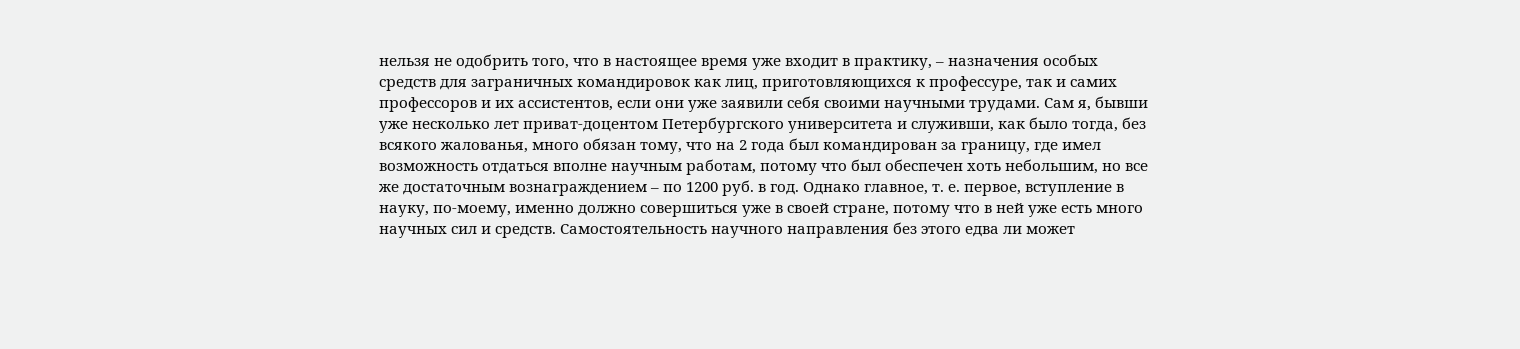нельзя не одобрить того, что в настоящее время уже входит в практику, – назначения особых средств для заграничных командировок как лиц, приготовляющихся к профессуре, так и самих профессоров и их ассистентов, если они уже заявили себя своими научными трудами. Сам я, бывши уже несколько лет приват-доцентом Петербургского университета и служивши, как было тогда, без всякого жалованья, много обязан тому, что на 2 года был командирован за границу, где имел возможность отдаться вполне научным работам, потому что был обеспечен хоть небольшим, но все же достаточным вознаграждением – по 1200 руб. в год. Однако главное, т. е. первое, вступление в науку, по-моему, именно должно совершиться уже в своей стране, потому что в ней уже есть много научных сил и средств. Самостоятельность научного направления без этого едва ли может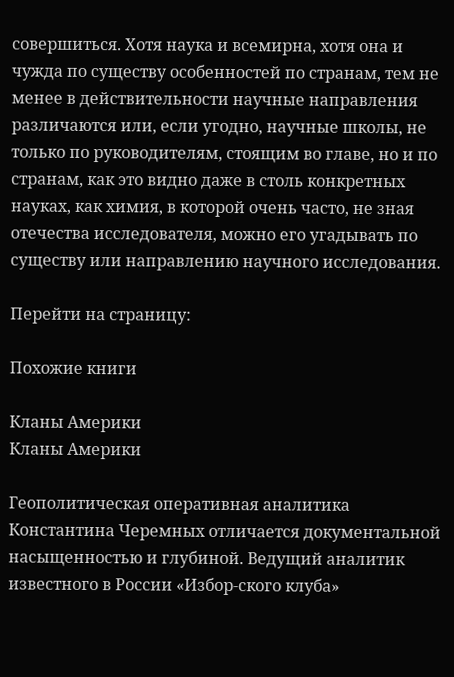совершиться. Хотя наука и всемирна, хотя она и чужда по существу особенностей по странам, тем не менее в действительности научные направления различаются или, если угодно, научные школы, не только по руководителям, стоящим во главе, но и по странам, как это видно даже в столь конкретных науках, как химия, в которой очень часто, не зная отечества исследователя, можно его угадывать по существу или направлению научного исследования.

Перейти на страницу:

Похожие книги

Кланы Америки
Кланы Америки

Геополитическая оперативная аналитика Константина Черемных отличается документальной насыщенностью и глубиной. Ведущий аналитик известного в России «Избор-ского клуба»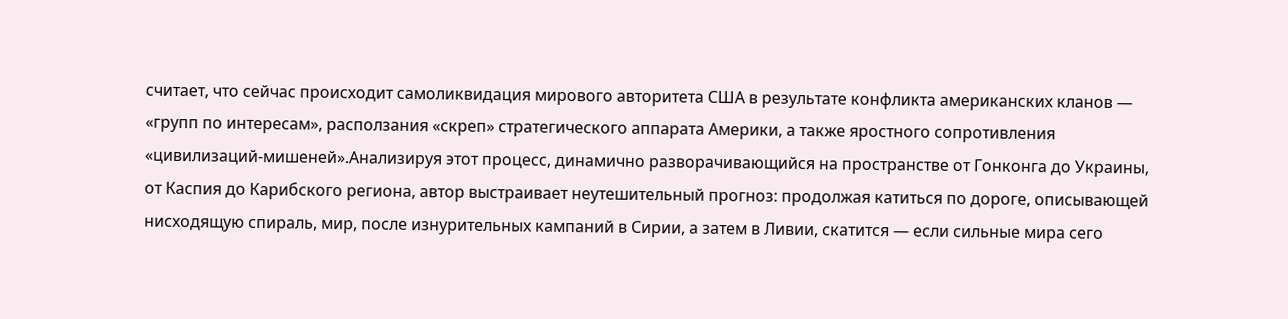считает, что сейчас происходит самоликвидация мирового авторитета США в результате конфликта американских кланов — «групп по интересам», расползания «скреп» стратегического аппарата Америки, а также яростного сопротивления «цивилизаций-мишеней».Анализируя этот процесс, динамично разворачивающийся на пространстве от Гонконга до Украины, от Каспия до Карибского региона, автор выстраивает неутешительный прогноз: продолжая катиться по дороге, описывающей нисходящую спираль, мир, после изнурительных кампаний в Сирии, а затем в Ливии, скатится — если сильные мира сего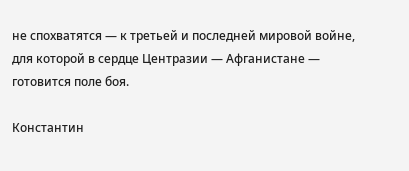не спохватятся — к третьей и последней мировой войне, для которой в сердце Центразии — Афганистане — готовится поле боя.

Константин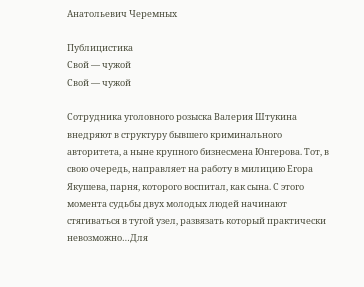Анатольевич Черемных

Публицистика
Свой — чужой
Свой — чужой

Сотрудника уголовного розыска Валерия Штукина внедряют в структуру бывшего криминального авторитета, а ныне крупного бизнесмена Юнгерова. Тот, в свою очередь, направляет на работу в милицию Егора Якушева, парня, которого воспитал, как сына. С этого момента судьбы двух молодых людей начинают стягиваться в тугой узел, развязать который практически невозможно…Для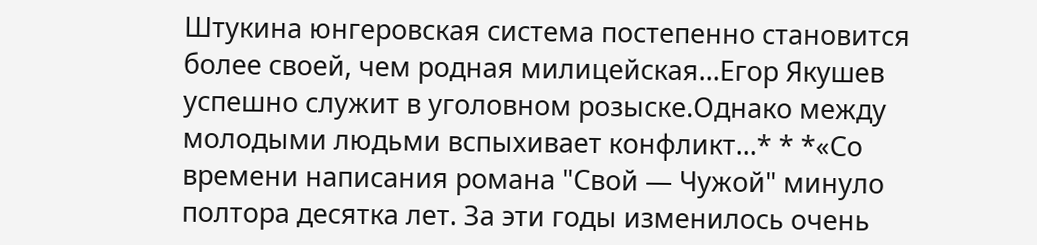Штукина юнгеровская система постепенно становится более своей, чем родная милицейская…Егор Якушев успешно служит в уголовном розыске.Однако между молодыми людьми вспыхивает конфликт…* * *«Со времени написания романа "Свой — Чужой" минуло полтора десятка лет. За эти годы изменилось очень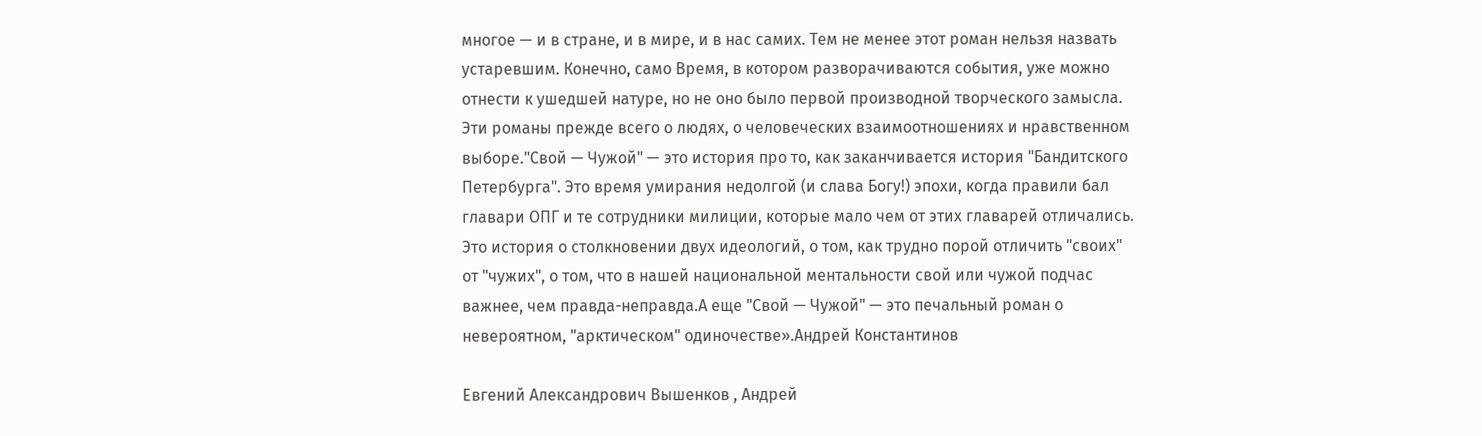многое — и в стране, и в мире, и в нас самих. Тем не менее этот роман нельзя назвать устаревшим. Конечно, само Время, в котором разворачиваются события, уже можно отнести к ушедшей натуре, но не оно было первой производной творческого замысла. Эти романы прежде всего о людях, о человеческих взаимоотношениях и нравственном выборе."Свой — Чужой" — это история про то, как заканчивается история "Бандитского Петербурга". Это время умирания недолгой (и слава Богу!) эпохи, когда правили бал главари ОПГ и те сотрудники милиции, которые мало чем от этих главарей отличались. Это история о столкновении двух идеологий, о том, как трудно порой отличить "своих" от "чужих", о том, что в нашей национальной ментальности свой или чужой подчас важнее, чем правда-неправда.А еще "Свой — Чужой" — это печальный роман о невероятном, "арктическом" одиночестве».Андрей Константинов

Евгений Александрович Вышенков , Андрей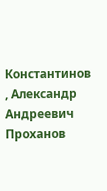Константинов , Александр Андреевич Проханов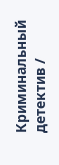Криминальный детектив /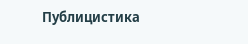Публицистика